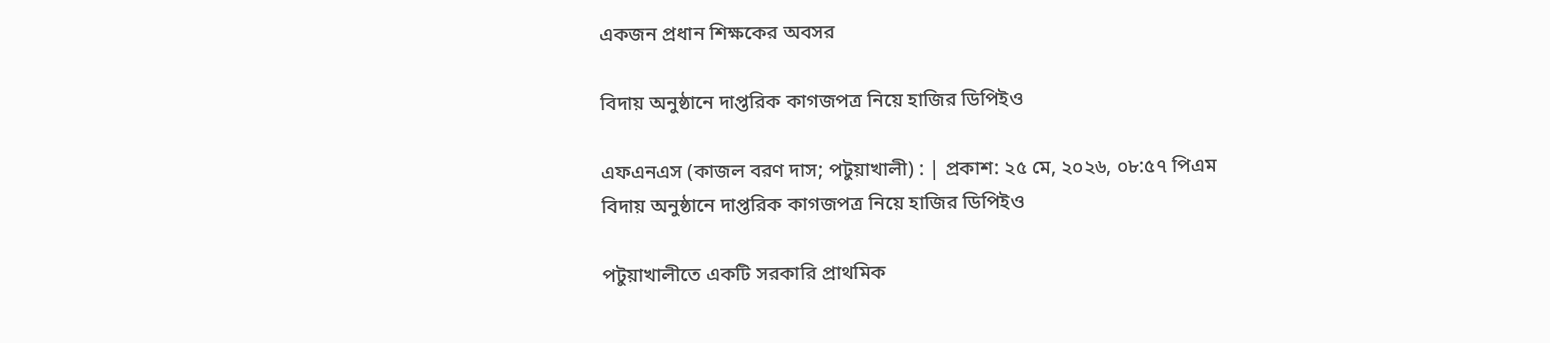একজন প্রধান শিক্ষকের অবসর

বিদায় অনুষ্ঠানে দাপ্তরিক কাগজপত্র নিয়ে হাজির ডিপিইও

এফএনএস (কাজল বরণ দাস; পটুয়াখালী) : | প্রকাশ: ২৫ মে, ২০২৬, ০৮:৫৭ পিএম
বিদায় অনুষ্ঠানে দাপ্তরিক কাগজপত্র নিয়ে হাজির ডিপিইও

পটুয়াখালীতে একটি সরকারি প্রাথমিক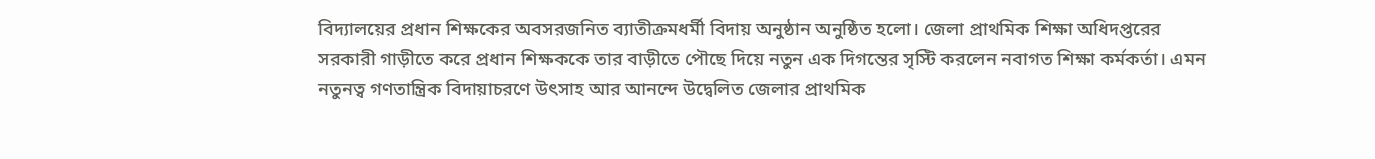বিদ্যালয়ের প্রধান শিক্ষকের অবসরজনিত ব্যাতীক্রমধর্মী বিদায় অনুষ্ঠান অনুষ্ঠিত হলো। জেলা প্রাথমিক শিক্ষা অধিদপ্তরের সরকারী গাড়ীতে করে প্রধান শিক্ষককে তার বাড়ীতে পৌছে দিয়ে নতুন এক দিগন্তের সৃস্টি করলেন নবাগত শিক্ষা কর্মকর্তা। এমন নতুনত্ব গণতান্ত্রিক বিদায়াচরণে উৎসাহ আর আনন্দে উদ্বেলিত জেলার প্রাথমিক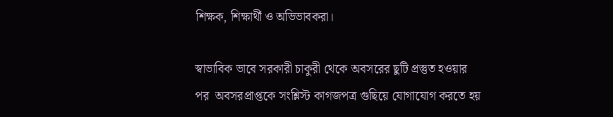শিক্ষক, শিক্ষার্থী ও অভিভাবকরা।

স্বাভাবিক ভাবে সরকারী চাকুরী থেকে অবসরের ছুটি প্রস্তুত হওয়ার পর  অবসরপ্রাপ্তকে সংশ্লিস্ট কাগজপত্র গুছিয়ে যোগাযোগ করতে হয়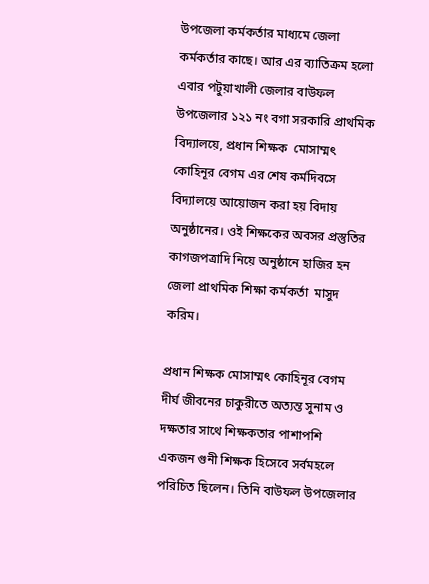উপজেলা কর্মকর্তার মাধ্যমে জেলা কর্মকর্তার কাছে। আর এর ব্যাতিক্রম হলো এবার পটুয়াখালী জেলার বাউফল উপজেলার ১২১ নং বগা সরকারি প্রাথমিক বিদ্যালয়ে, প্রধান শিক্ষক  মোসাম্মৎ কোহিনূর বেগম এর শেষ কর্মদিবসে  বিদ্যালয়ে আয়োজন করা হয় বিদায় অনুষ্ঠানের। ওই শিক্ষকের অবসর প্রস্তুতির কাগজপত্রাদি নিয়ে অনুষ্ঠানে হাজির হন জেলা প্রাথমিক শিক্ষা কর্মকর্তা  মাসুদ করিম।

প্রধান শিক্ষক মোসাম্মৎ কোহিনূর বেগম দীর্ঘ জীবনের চাকুরীতে অত্যন্ত সুনাম ও দক্ষতার সাথে শিক্ষকতার পাশাপশি একজন গুনী শিক্ষক হিসেবে সর্বমহলে পরিচিত ছিলেন। তিনি বাউফল উপজেলার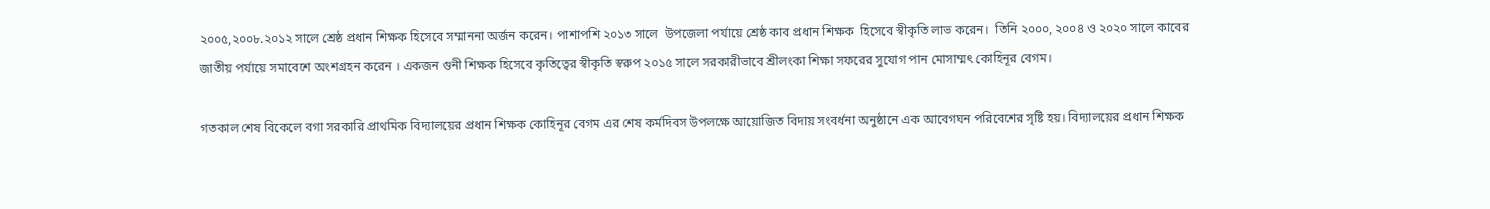২০০৫,২০০৮.২০১২ সালে শ্রেষ্ঠ প্রধান শিক্ষক হিসেবে সম্মাননা অর্জন করেন। পাশাপশি ২০১৩ সালে  উপজেলা পর্যায়ে শ্রেষ্ঠ কাব প্রধান শিক্ষক  হিসেবে স্বীকৃতি লাভ করেন।  তিনি ২০০০, ২০০৪ ও ২০২০ সালে কাবের জাতীয় পর্যায়ে সমাবেশে অংশগ্রহন করেন । একজন গুনী শিক্ষক হিসেবে কৃতিত্বের স্বীকৃতি স্বরুপ ২০১৫ সালে সরকারীভাবে শ্রীলংকা শিক্ষা সফরের সুযোগ পান মোসাম্মৎ কোহিনূর বেগম।

গতকাল শেষ বিকেলে বগা সরকারি প্রাথমিক বিদ্যালয়ের প্রধান শিক্ষক কোহিনূর বেগম এর শেষ কর্মদিবস উপলক্ষে আয়োজিত বিদায় সংবর্ধনা অনুষ্ঠানে এক আবেগঘন পরিবেশের সৃষ্টি হয়। বিদ্যালয়ের প্রধান শিক্ষক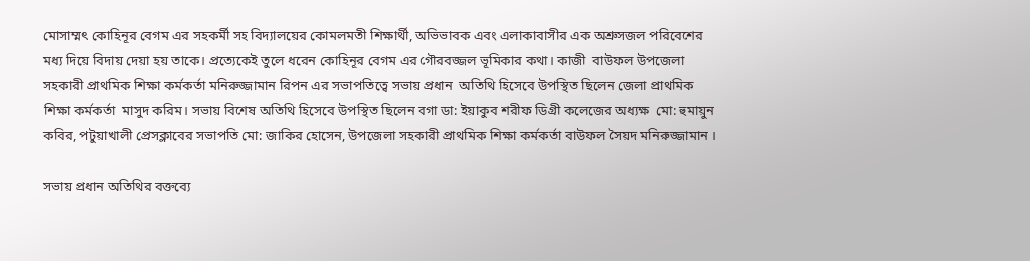মোসাম্মৎ কোহিনূর বেগম এর সহকর্মী সহ বিদ্যালয়ের কোমলমতী শিক্ষার্থী, অভিভাবক এবং এলাকাবাসীর এক অশ্রুসজল পরিবেশের মধ্য দিয়ে বিদায় দেয়া হয় তাকে। প্রত্যেকেই তুলে ধরেন কোহিনূর বেগম এর গৌরবজ্জল ভূমিকার কথা। কাজী  বাউফল উপজেলা সহকারী প্রাথমিক শিক্ষা কর্মকর্তা মনিরুজ্জামান রিপন এর সভাপতিত্বে সভায় প্রধান  অতিথি হিসেবে উপস্থিত ছিলেন জেলা প্রাথমিক শিক্ষা কর্মকর্তা  মাসুদ করিম। সভায় বিশেষ অতিথি হিসেবে উপস্থিত ছিলেন বগা ডা: ইয়াকুব শরীফ ডিগ্রী কলেজের অধ্যক্ষ  মো: হুমায়ুন কবির, পটুয়াখালী প্রেসক্লাবের সভাপতি মো: জাকির হোসেন, উপজেলা সহকারী প্রাথমিক শিক্ষা কর্মকর্তা বাউফল সৈয়দ মনিরুজ্জামান ।

সভায় প্রধান অতিথির বক্তব্যে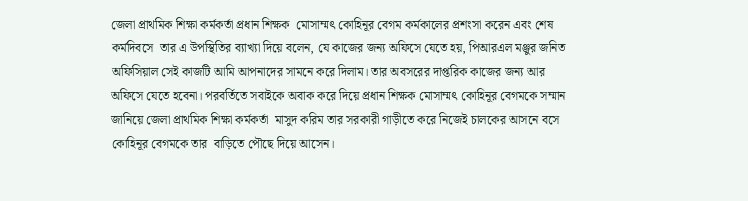জেলা প্রাথমিক শিক্ষা কর্মকর্তা প্রধান শিক্ষক  মোসাম্মৎ কোহিনূর বেগম কর্মকালের প্রশংসা করেন এবং শেষ কর্মদিবসে  তার এ উপস্থিতির ব্যাখ্যা দিয়ে বলেন, যে কাজের জন্য অফিসে যেতে হয়, পিআরএল মঞ্জুর জনিত অফিসিয়াল সেই কাজটি আমি আপনাদের সামনে করে দিলাম। তার অবসরের দাপ্তরিক কাজের জন্য আর  অফিসে যেতে হবেনা। পরবর্তিতে সবাইকে অবাক করে দিয়ে প্রধান শিক্ষক মোসাম্মৎ কোহিনূর বেগমকে সম্মান জানিয়ে জেলা প্রাথমিক শিক্ষা কর্মকর্তা  মাসুদ করিম তার সরকারী গাড়ীতে করে নিজেই চালকের আসনে বসে কোহিনূর বেগমকে তার  বাড়িতে পৌছে দিয়ে আসেন।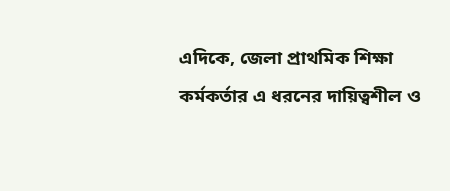এদিকে, জেলা প্রাথমিক শিক্ষা কর্মকর্তার এ ধরনের দায়িত্বশীল ও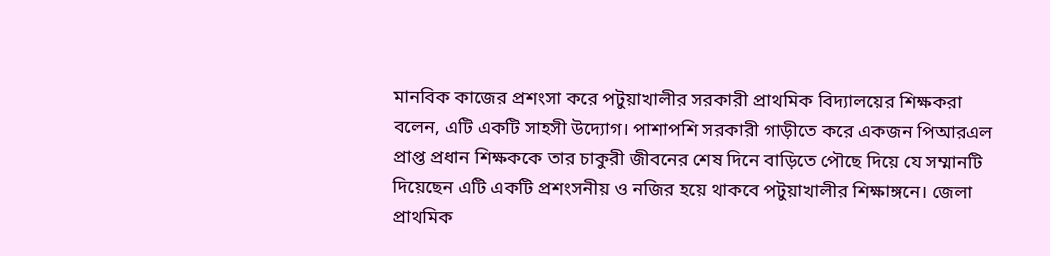মানবিক কাজের প্রশংসা করে পটুয়াখালীর সরকারী প্রাথমিক বিদ্যালয়ের শিক্ষকরা বলেন, এটি একটি সাহসী উদ্যোগ। পাশাপশি সরকারী গাড়ীতে করে একজন পিআরএল প্রাপ্ত প্রধান শিক্ষককে তার চাকুরী জীবনের শেষ দিনে বাড়িতে পৌছে দিয়ে যে সম্মানটি দিয়েছেন এটি একটি প্রশংসনীয় ও নজির হয়ে থাকবে পটুয়াখালীর শিক্ষাঙ্গনে। জেলা প্রাথমিক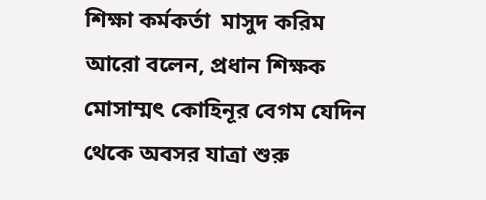শিক্ষা কর্মকর্তা  মাসুদ করিম আরো বলেন, প্রধান শিক্ষক মোসাম্মৎ কোহিনূর বেগম যেদিন থেকে অবসর যাত্রা শুরু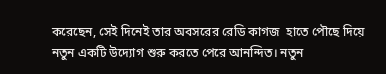করেছেন, সেই দিনেই তার অবসরের রেডি কাগজ  হাতে পৌছে দিয়ে নতুন একটি উদ্যোগ শুরু করতে পেরে আনন্দিত। নতুন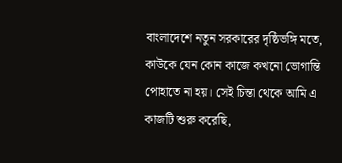বাংলাদেশে নতুন সরকারের দৃষ্ঠিভঙ্গি মতে, কাউকে যেন কোন কাজে কখনো ভোগান্তি পোহাতে না হয়। সেই চিন্তা থেকে আমি এ কাজটি শুরু করেছি,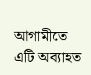আগামীতে এটি অব্যাহত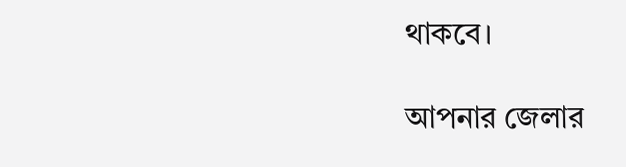থাকবে।

আপনার জেলার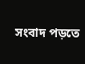সংবাদ পড়তে